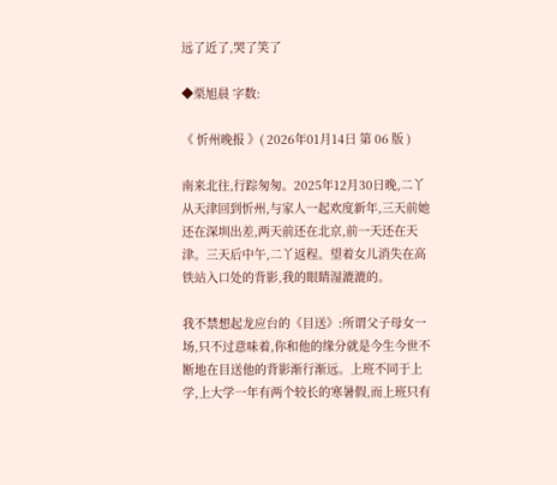远了近了,哭了笑了

◆栗旭晨 字数:

《 忻州晚报 》( 2026年01月14日 第 06 版 )

南来北往,行踪匆匆。2025年12月30日晚,二丫从天津回到忻州,与家人一起欢度新年,三天前她还在深圳出差,两天前还在北京,前一天还在天津。三天后中午,二丫返程。望着女儿消失在高铁站入口处的背影,我的眼睛湿漉漉的。

我不禁想起龙应台的《目送》:所谓父子母女一场,只不过意味着,你和他的缘分就是今生今世不断地在目送他的背影渐行渐远。上班不同于上学,上大学一年有两个较长的寒暑假,而上班只有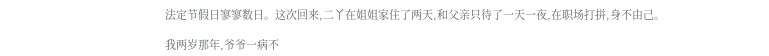法定节假日寥寥数日。这次回来,二丫在姐姐家住了两天,和父亲只待了一天一夜,在职场打拼,身不由己。

我两岁那年,爷爷一病不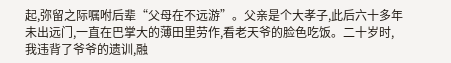起,弥留之际嘱咐后辈“父母在不远游”。父亲是个大孝子,此后六十多年未出远门,一直在巴掌大的薄田里劳作,看老天爷的脸色吃饭。二十岁时,我违背了爷爷的遗训,融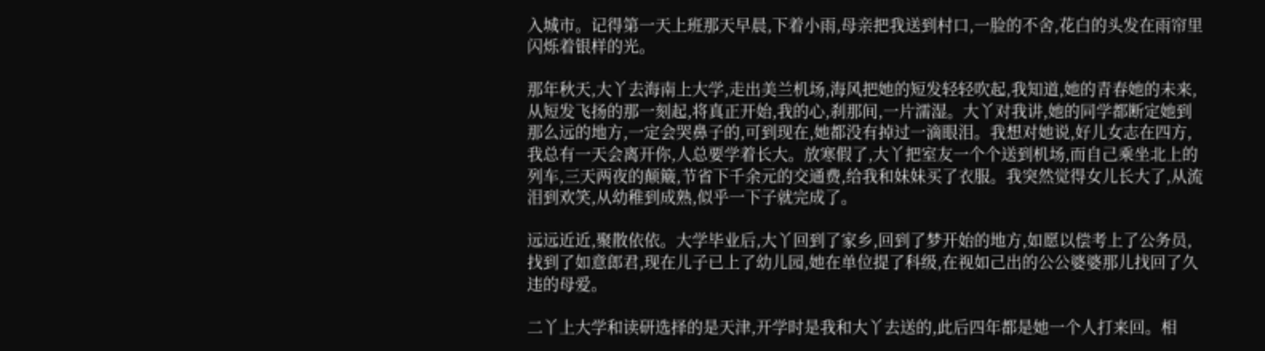入城市。记得第一天上班那天早晨,下着小雨,母亲把我送到村口,一脸的不舍,花白的头发在雨帘里闪烁着银样的光。

那年秋天,大丫去海南上大学,走出美兰机场,海风把她的短发轻轻吹起,我知道,她的青春她的未来,从短发飞扬的那一刻起,将真正开始,我的心,刹那间,一片濡湿。大丫对我讲,她的同学都断定她到那么远的地方,一定会哭鼻子的,可到现在,她都没有掉过一滴眼泪。我想对她说,好儿女志在四方,我总有一天会离开你,人总要学着长大。放寒假了,大丫把室友一个个送到机场,而自己乘坐北上的列车,三天两夜的颠簸,节省下千余元的交通费,给我和妹妹买了衣服。我突然觉得女儿长大了,从流泪到欢笑,从幼稚到成熟,似乎一下子就完成了。

远远近近,聚散依依。大学毕业后,大丫回到了家乡,回到了梦开始的地方,如愿以偿考上了公务员,找到了如意郎君,现在儿子已上了幼儿园,她在单位提了科级,在视如己出的公公婆婆那儿找回了久违的母爱。

二丫上大学和读研选择的是天津,开学时是我和大丫去送的,此后四年都是她一个人打来回。相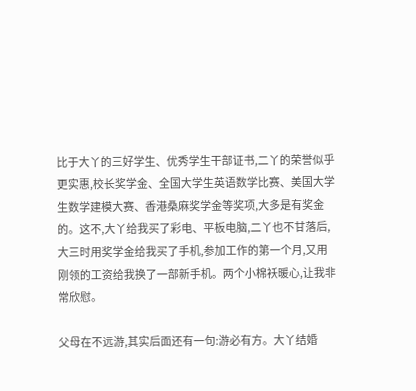比于大丫的三好学生、优秀学生干部证书,二丫的荣誉似乎更实惠,校长奖学金、全国大学生英语数学比赛、美国大学生数学建模大赛、香港桑麻奖学金等奖项,大多是有奖金的。这不,大丫给我买了彩电、平板电脑,二丫也不甘落后,大三时用奖学金给我买了手机,参加工作的第一个月,又用刚领的工资给我换了一部新手机。两个小棉袄暖心,让我非常欣慰。

父母在不远游,其实后面还有一句:游必有方。大丫结婚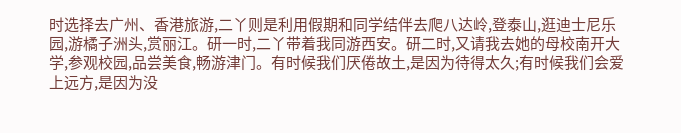时选择去广州、香港旅游,二丫则是利用假期和同学结伴去爬八达岭,登泰山,逛迪士尼乐园,游橘子洲头,赏丽江。研一时,二丫带着我同游西安。研二时,又请我去她的母校南开大学,参观校园,品尝美食,畅游津门。有时候我们厌倦故土,是因为待得太久;有时候我们会爱上远方,是因为没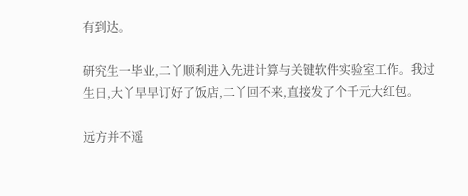有到达。

研究生一毕业,二丫顺利进入先进计算与关键软件实验室工作。我过生日,大丫早早订好了饭店,二丫回不来,直接发了个千元大红包。

远方并不遥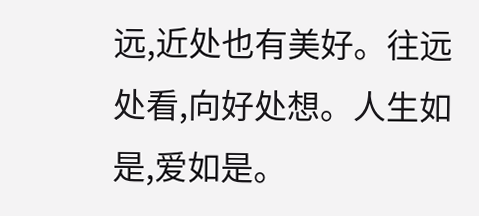远,近处也有美好。往远处看,向好处想。人生如是,爱如是。